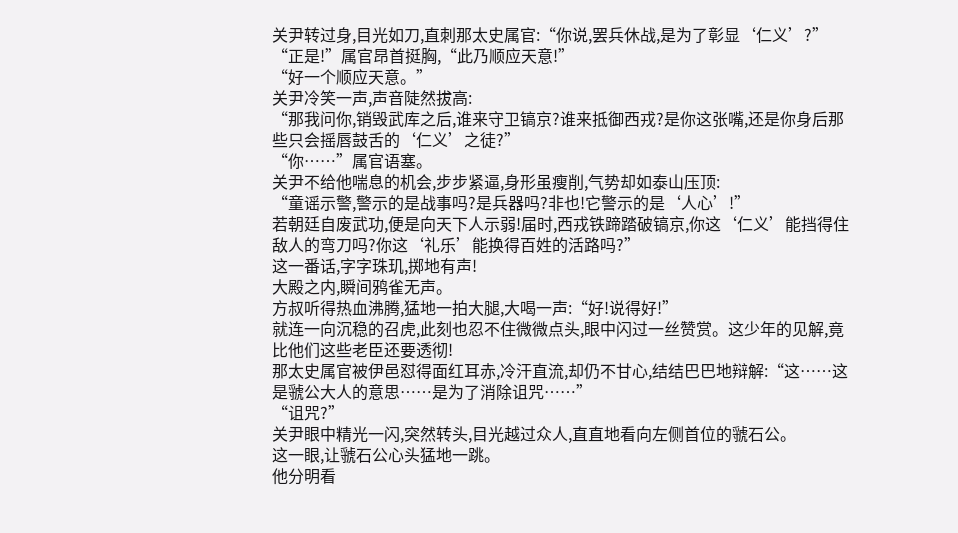关尹转过身,目光如刀,直刺那太史属官:“你说,罢兵休战,是为了彰显‘仁义’?”
“正是!”属官昂首挺胸,“此乃顺应天意!”
“好一个顺应天意。”
关尹冷笑一声,声音陡然拔高:
“那我问你,销毁武库之后,谁来守卫镐京?谁来抵御西戎?是你这张嘴,还是你身后那些只会摇唇鼓舌的‘仁义’之徒?”
“你……”属官语塞。
关尹不给他喘息的机会,步步紧逼,身形虽瘦削,气势却如泰山压顶:
“童谣示警,警示的是战事吗?是兵器吗?非也!它警示的是‘人心’!”
若朝廷自废武功,便是向天下人示弱!届时,西戎铁蹄踏破镐京,你这‘仁义’能挡得住敌人的弯刀吗?你这‘礼乐’能换得百姓的活路吗?”
这一番话,字字珠玑,掷地有声!
大殿之内,瞬间鸦雀无声。
方叔听得热血沸腾,猛地一拍大腿,大喝一声:“好!说得好!”
就连一向沉稳的召虎,此刻也忍不住微微点头,眼中闪过一丝赞赏。这少年的见解,竟比他们这些老臣还要透彻!
那太史属官被伊邑怼得面红耳赤,冷汗直流,却仍不甘心,结结巴巴地辩解:“这……这是虢公大人的意思……是为了消除诅咒……”
“诅咒?”
关尹眼中精光一闪,突然转头,目光越过众人,直直地看向左侧首位的虢石公。
这一眼,让虢石公心头猛地一跳。
他分明看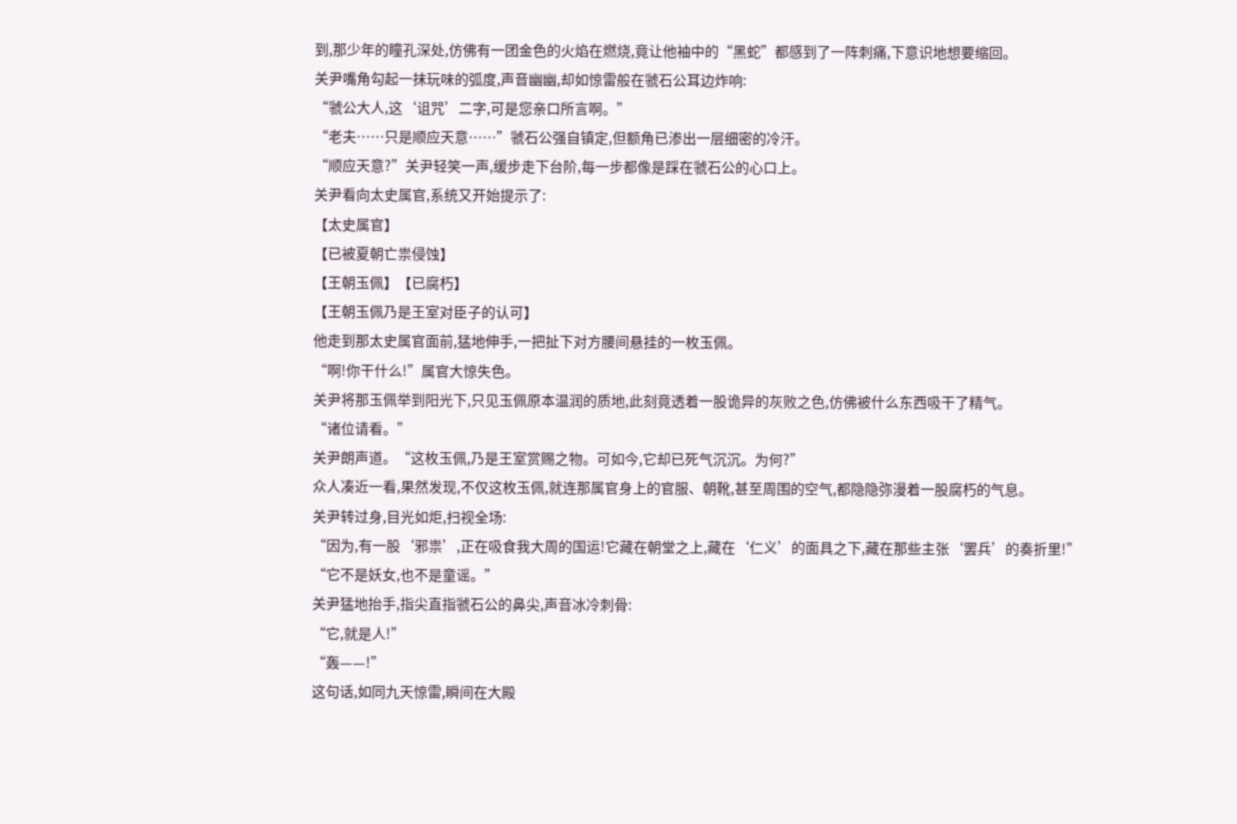到,那少年的瞳孔深处,仿佛有一团金色的火焰在燃烧,竟让他袖中的“黑蛇”都感到了一阵刺痛,下意识地想要缩回。
关尹嘴角勾起一抹玩味的弧度,声音幽幽,却如惊雷般在虢石公耳边炸响:
“虢公大人,这‘诅咒’二字,可是您亲口所言啊。”
“老夫……只是顺应天意……”虢石公强自镇定,但额角已渗出一层细密的冷汗。
“顺应天意?”关尹轻笑一声,缓步走下台阶,每一步都像是踩在虢石公的心口上。
关尹看向太史属官,系统又开始提示了:
【太史属官】
【已被夏朝亡祟侵蚀】
【王朝玉佩】【已腐朽】
【王朝玉佩乃是王室对臣子的认可】
他走到那太史属官面前,猛地伸手,一把扯下对方腰间悬挂的一枚玉佩。
“啊!你干什么!”属官大惊失色。
关尹将那玉佩举到阳光下,只见玉佩原本温润的质地,此刻竟透着一股诡异的灰败之色,仿佛被什么东西吸干了精气。
“诸位请看。”
关尹朗声道。“这枚玉佩,乃是王室赏赐之物。可如今,它却已死气沉沉。为何?”
众人凑近一看,果然发现,不仅这枚玉佩,就连那属官身上的官服、朝靴,甚至周围的空气,都隐隐弥漫着一股腐朽的气息。
关尹转过身,目光如炬,扫视全场:
“因为,有一股‘邪祟’,正在吸食我大周的国运!它藏在朝堂之上,藏在‘仁义’的面具之下,藏在那些主张‘罢兵’的奏折里!”
“它不是妖女,也不是童谣。”
关尹猛地抬手,指尖直指虢石公的鼻尖,声音冰冷刺骨:
“它,就是人!”
“轰——!”
这句话,如同九天惊雷,瞬间在大殿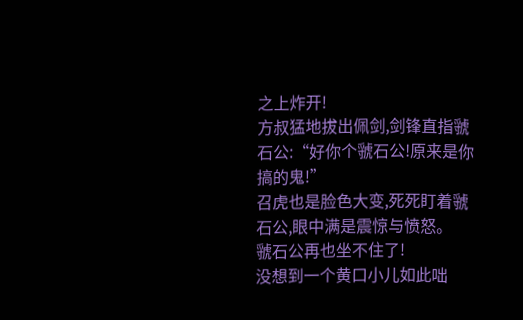之上炸开!
方叔猛地拔出佩剑,剑锋直指虢石公:“好你个虢石公!原来是你搞的鬼!”
召虎也是脸色大变,死死盯着虢石公,眼中满是震惊与愤怒。
虢石公再也坐不住了!
没想到一个黄口小儿如此咄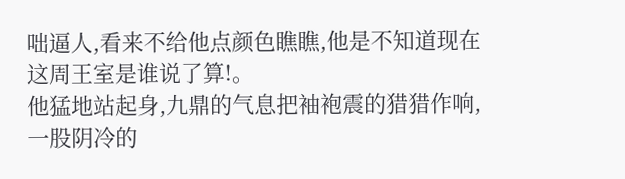咄逼人,看来不给他点颜色瞧瞧,他是不知道现在这周王室是谁说了算!。
他猛地站起身,九鼎的气息把袖袍震的猎猎作响,一股阴冷的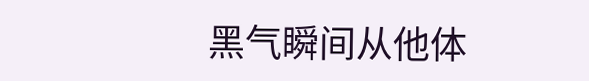黑气瞬间从他体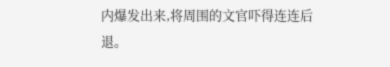内爆发出来,将周围的文官吓得连连后退。